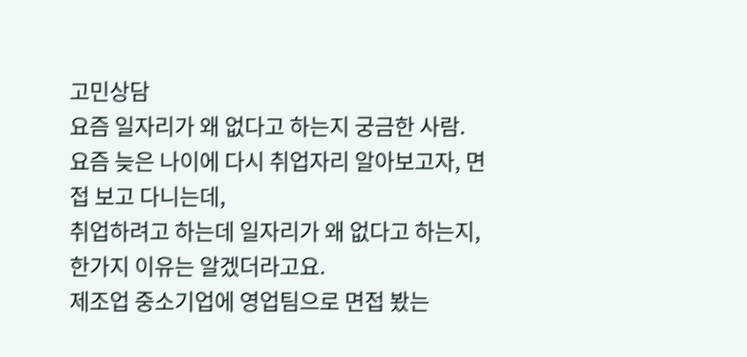고민상담
요즘 일자리가 왜 없다고 하는지 궁금한 사람.
요즘 늦은 나이에 다시 취업자리 알아보고자, 면접 보고 다니는데,
취업하려고 하는데 일자리가 왜 없다고 하는지, 한가지 이유는 알겠더라고요.
제조업 중소기업에 영업팀으로 면접 봤는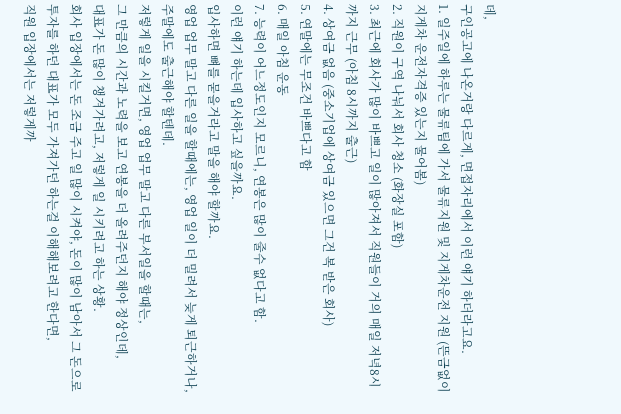데,
구인공고에 나온거랑 다르게, 면접자리에서 이런 얘기 하더라고요.
1. 일주일에 하루는 물류팀에 가서 물류지원 및 지게차운전 지원 (뜬금없이 지게차 운전자격증 있는지 물어봄)
2. 직원이 구역 나눠서 회사 청소 (화장실 포함)
3. 최근에 회사가 많이 바쁘고 일이 많아져서 직원들이 거의 매일 저녁8시까지 근무 (아침 8시까지 출근)
4. 상여금 없음 (중소기업에 상여금 있으면 그건 복 받은 회사)
5. 연말에는 무조건 바쁘다고 함
6. 매일 아침 운동
7. 능력이 어느정도인지 모르니, 연봉은 많이 줄수 없다고 함.
이런 얘기 하는데 입사하고 싶을까요.
입사하면 뼈를 묻을거라고 말을 해야 할까요.
영업 업무 말고 다른 일을 할때에는, 영업 일이 더 밀려서 늦게 퇴근하거나, 주말에도 출근해야 할텐데.
저렇게 일을 시킬거면, 영업 업무 말고 다른 부서일을 할때는,
그 만큼의 시간과 노력을 보고 연봉을 더 올려주던지 해야 정상인데,
대표가 돈 많이 챙겨가려고, 저렇게 일 시키려고 하는 상황.
회사 입장에서는 돈 조금 주고 일 많이 시켜야, 돈이 많이 남아서 그 돈으로 투자를 하던 대표가 모두 가져가던 하는걸 이해해보려고 한다면,
직원 입장에서는 저렇게까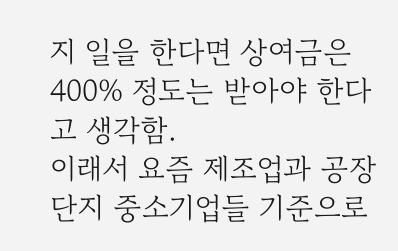지 일을 한다면 상여금은 400% 정도는 받아야 한다고 생각함.
이래서 요즘 제조업과 공장단지 중소기업들 기준으로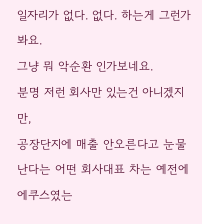일자리가 없다. 없다. 하는게 그런가봐요.
그냥 뭐 악순환 인가보네요.
분명 저런 회사만 있는건 아니겠지만,
공장단지에 매출 안오른다고 눈물난다는 어떤 회사대표 차는 예전에 에쿠스였는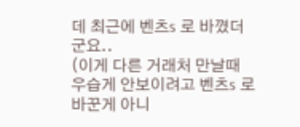데 최근에 벤츠s 로 바꼈더군요..
(이게 다른 거래처 만날때 우습게 안보이려고 벤츠s 로 바꾼게 아니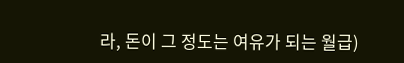라, 돈이 그 정도는 여유가 되는 월급)